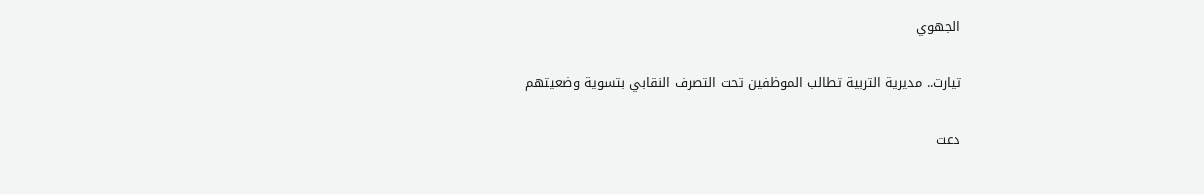الجهوي

تيارت.. مديرية التربية تطالب الموظفين تحت التصرف النقابي بتسوية وضعيتهم

دعت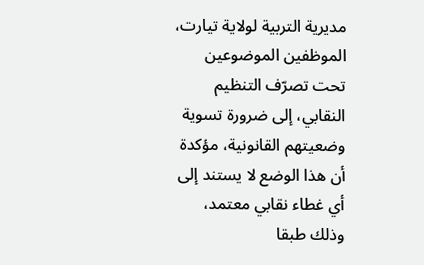مديرية التربية لولاية تيارت، الموظفين الموضوعين تحت تصرّف التنظيم النقابي، إلى ضرورة تسوية وضعيتهم القانونية، مؤكدة أن هذا الوضع لا يستند إلى أي غطاء نقابي معتمد، وذلك طبقا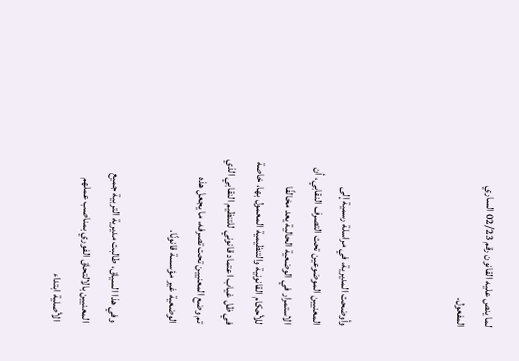لما ينص عليه القانون رقم 02/23 الساري المفعول.



وأوضحت المديرية، في مراسلة رسمية إلى المعنيين الموضوعين تحت التصرف النقابي، أن الاستمرار في الوضعية الحالية يعد مخالفًا للأحكام القانونية والتنظيمية المعمول بها، خاصة في ظل غياب اعتماد قانوني للتنظيم النقابي الذي تم وضع المعنيين تحت تصرفه، ما يجعل هذه الوضعية غير مؤسسة قانونًا.

وفي هذا السياق، طالبت مديرية التربية جميع المعنيين بالالتحاق الفوري بمناصب عملهم الأصلية ابتداء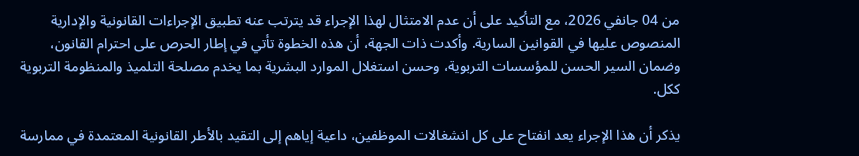من 04 جانفي 2026، مع التأكيد على أن عدم الامتثال لهذا الإجراء قد يترتب عنه تطبيق الإجراءات القانونية والإدارية المنصوص عليها في القوانين السارية. وأكدت ذات الجهة، أن هذه الخطوة تأتي في إطار الحرص على احترام القانون، وضمان السير الحسن للمؤسسات التربوية، وحسن استغلال الموارد البشرية بما يخدم مصلحة التلميذ والمنظومة التربوية ككل.

يذكر أن هذا الإجراء يعد انفتاح على كل انشغالات الموظفين، داعية إياهم إلى التقيد بالأطر القانونية المعتمدة في ممارسة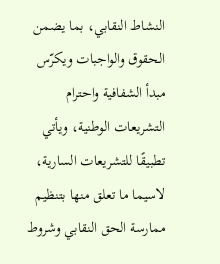النشاط النقابي، بما يضمن الحقوق والواجبات ويكرّس مبدأ الشفافية واحترام التشريعات الوطنية، ويأتي تطبيقًا للتشريعات السارية، لاسيما ما تعلق منها بتنظيم ممارسة الحق النقابي وشروط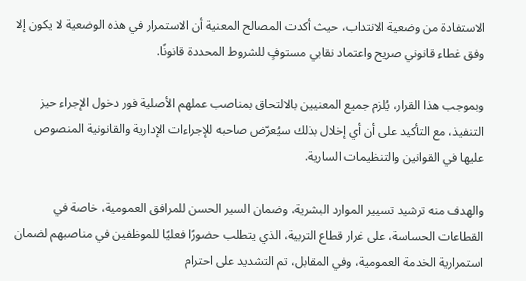الاستفادة من وضعية الانتداب، حيث أكدت المصالح المعنية أن الاستمرار في هذه الوضعية لا يكون إلا وفق غطاء قانوني صريح واعتماد نقابي مستوفٍ للشروط المحددة قانونًا.

وبموجب هذا القرار، يُلزم جميع المعنيين بالالتحاق بمناصب عملهم الأصلية فور دخول الإجراء حيز التنفيذ، مع التأكيد على أن أي إخلال بذلك سيُعرّض صاحبه للإجراءات الإدارية والقانونية المنصوص عليها في القوانين والتنظيمات السارية.

والهدف منه ترشيد تسيير الموارد البشرية، وضمان السير الحسن للمرافق العمومية، خاصة في القطاعات الحساسة، على غرار قطاع التربية، الذي يتطلب حضورًا فعليًا للموظفين في مناصبهم لضمان استمرارية الخدمة العمومية، وفي المقابل، تم التشديد على احترام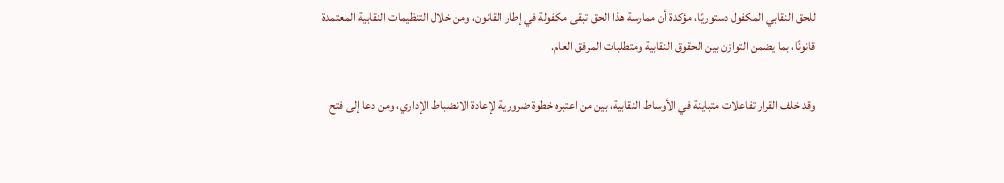للحق النقابي المكفول دستوريًا، مؤكدة أن ممارسة هذا الحق تبقى مكفولة في إطار القانون، ومن خلال التنظيمات النقابية المعتمدة قانونًا، بما يضمن التوازن بين الحقوق النقابية ومتطلبات المرفق العام.

وقد خلف القرار تفاعلات متباينة في الأوساط النقابية، بين من اعتبره خطوة ضرورية لإعادة الانضباط الإداري، ومن دعا إلى فتح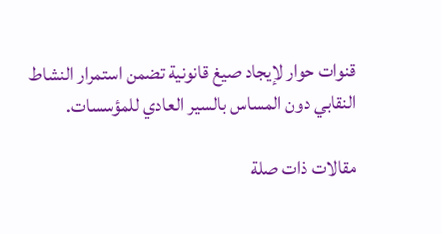قنوات حوار لإيجاد صيغ قانونية تضمن استمرار النشاط النقابي دون المساس بالسير العادي للمؤسسات.

مقالات ذات صلة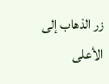زر الذهاب إلى الأعلى